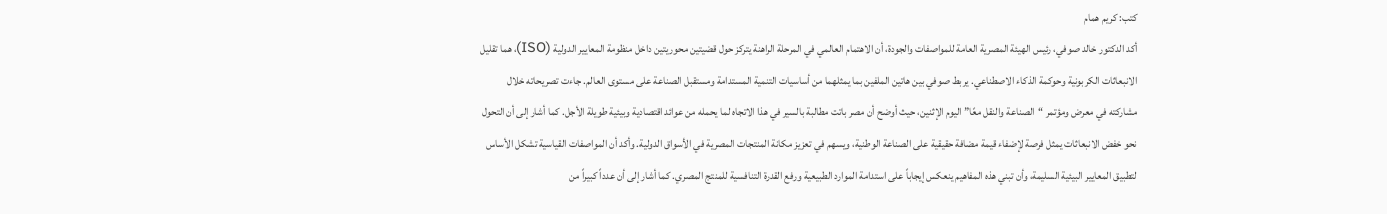كتب: كريم همام
أكد الدكتور خالد صوفي، رئيس الهيئة المصرية العامة للمواصفات والجودة، أن الاهتمام العالمي في المرحلة الراهنة يتركز حول قضيتين محوريتين داخل منظومة المعايير الدولية (ISO)، هما تقليل الانبعاثات الكربونية وحوكمة الذكاء الاصطناعي. يربط صوفي بين هاتين الملفين بما يمثلهما من أساسيات التنمية المستدامة ومستقبل الصناعة على مستوى العالم. جاءت تصريحاته خلال مشاركته في معرض ومؤتمر “الصناعة والنقل معًا” اليوم الإثنين، حيث أوضح أن مصر باتت مطالبة بالسير في هذا الاتجاه لما يحمله من عوائد اقتصادية وبيئية طويلة الأجل. كما أشار إلى أن التحول نحو خفض الانبعاثات يمثل فرصة لإضفاء قيمة مضافة حقيقية على الصناعة الوطنية، ويسهم في تعزيز مكانة المنتجات المصرية في الأسواق الدولية. وأكد أن المواصفات القياسية تشكل الأساس لتطبيق المعايير البيئية السليمة، وأن تبني هذه المفاهيم ينعكس إيجاباً على استدامة الموارد الطبيعية ورفع القدرة التنافسية للمنتج المصري. كما أشار إلى أن عدداً كبيراً من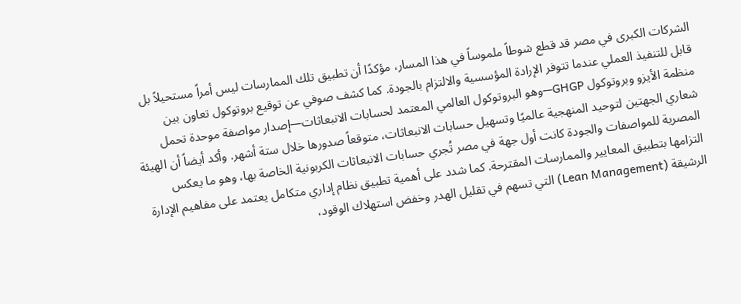الشركات الكبرى في مصر قد قطع شوطاً ملموساً في هذا المسار، مؤكدًا أن تطبيق تلك الممارسات ليس أمراً مستحيلاً بل قابل للتنفيذ العملي عندما تتوفر الإرادة المؤسسية والالتزام بالجودة. كما كشف صوفي عن توقيع بروتوكول تعاون بين منظمة الأيزو وبروتوكول GHGP—وهو البروتوكول العالمي المعتمد لحسابات الانبعاثات—إصدار مواصفة موحدة تحمل شعاري الجهتين لتوحيد المنهجية عالميًا وتسهيل حسابات الانبعاثات، متوقعاً صدورها خلال ستة أشهر. وأكد أيضاً أن الهيئة المصرية للمواصفات والجودة كانت أول جهة في مصر تُجري حسابات الانبعاثات الكربونية الخاصة بها، وهو ما يعكس التزامها بتطبيق المعايير والممارسات المقترحة. كما شدد على أهمية تطبيق نظام إداري متكامل يعتمد على مفاهيم الإدارة الرشيقة (Lean Management) التي تسهم في تقليل الهدر وخفض استهلاك الوقود،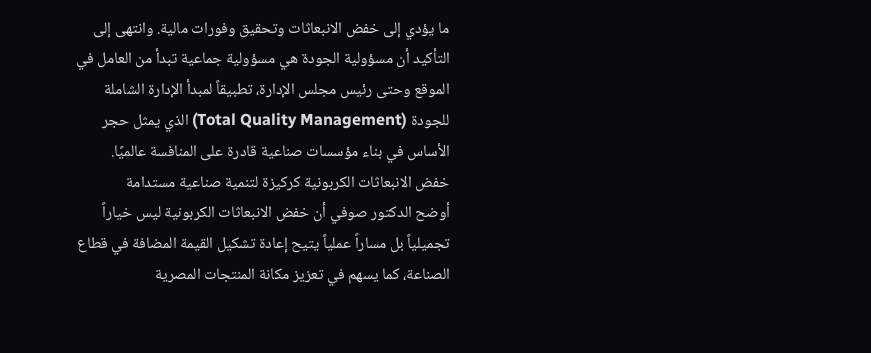ما يؤدي إلى خفض الانبعاثات وتحقيق وفورات مالية. وانتهى إلى التأكيد أن مسؤولية الجودة هي مسؤولية جماعية تبدأ من العامل في الموقع وحتى رئيس مجلس الإدارة، تطبيقاً لمبدأ الإدارة الشاملة للجودة (Total Quality Management) الذي يمثل حجر الأساس في بناء مؤسسات صناعية قادرة على المنافسة عالميًا.
خفض الانبعاثات الكربونية كركيزة لتنمية صناعية مستدامة
أوضح الدكتور صوفي أن خفض الانبعاثات الكربونية ليس خياراً تجميلياً بل مساراً عملياً يتيح إعادة تشكيل القيمة المضافة في قطاع الصناعة، كما يسهم في تعزيز مكانة المنتجات المصرية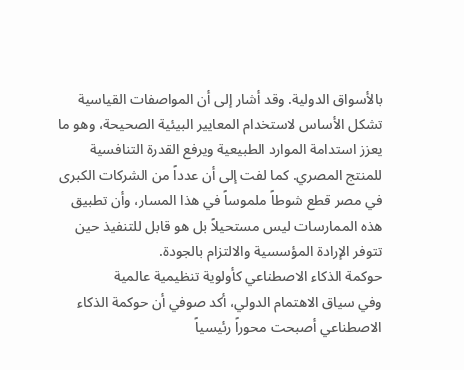بالأسواق الدولية. وقد أشار إلى أن المواصفات القياسية تشكل الأساس لاستخدام المعايير البيئية الصحيحة، وهو ما يعزز استدامة الموارد الطبيعية ويرفع القدرة التنافسية للمنتج المصري. كما لفت إلى أن عدداً من الشركات الكبرى في مصر قطع شوطاً ملموساً في هذا المسار، وأن تطبيق هذه الممارسات ليس مستحيلاً بل هو قابل للتنفيذ حين تتوفر الإرادة المؤسسية والالتزام بالجودة.
حوكمة الذكاء الاصطناعي كأولوية تنظيمية عالمية
وفي سياق الاهتمام الدولي، أكد صوفي أن حوكمة الذكاء الاصطناعي أصبحت محوراً رئيسياً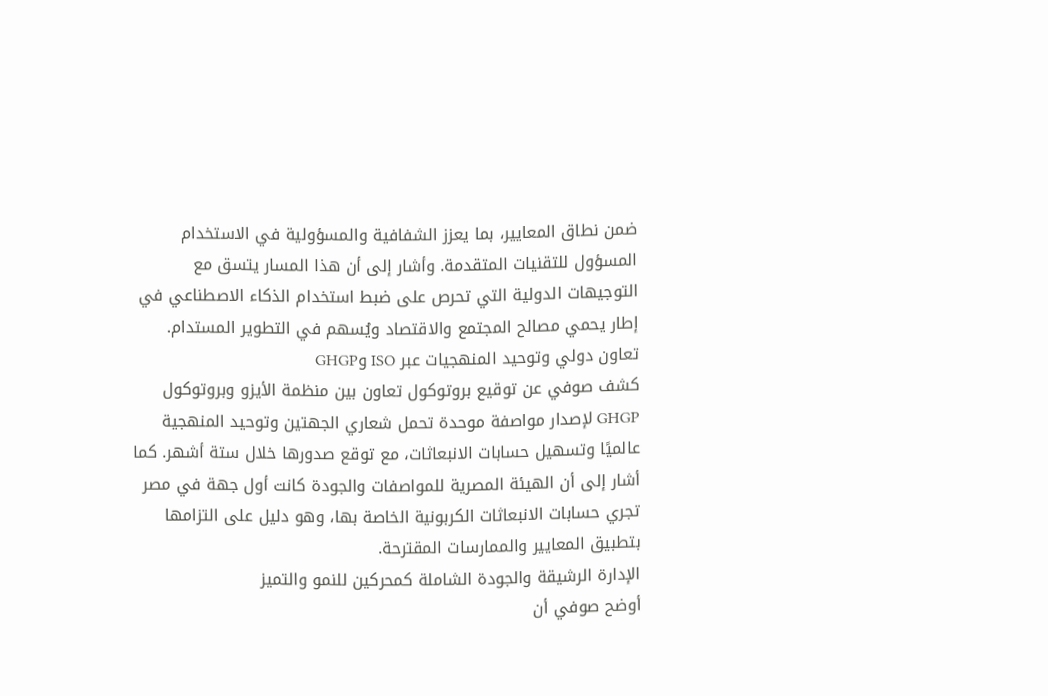ضمن نطاق المعايير، بما يعزز الشفافية والمسؤولية في الاستخدام المسؤول للتقنيات المتقدمة. وأشار إلى أن هذا المسار يتسق مع التوجيهات الدولية التي تحرص على ضبط استخدام الذكاء الاصطناعي في إطار يحمي مصالح المجتمع والاقتصاد ويُسهم في التطوير المستدام.
تعاون دولي وتوحيد المنهجيات عبر ISO وGHGP
كشف صوفي عن توقيع بروتوكول تعاون بين منظمة الأيزو وبروتوكول GHGP لإصدار مواصفة موحدة تحمل شعاري الجهتين وتوحيد المنهجية عالميًا وتسهيل حسابات الانبعاثات، مع توقع صدورها خلال ستة أشهر. كما أشار إلى أن الهيئة المصرية للمواصفات والجودة كانت أول جهة في مصر تجري حسابات الانبعاثات الكربونية الخاصة بها، وهو دليل على التزامها بتطبيق المعايير والممارسات المقترحة.
الإدارة الرشيقة والجودة الشاملة كمحركين للنمو والتميز
أوضح صوفي أن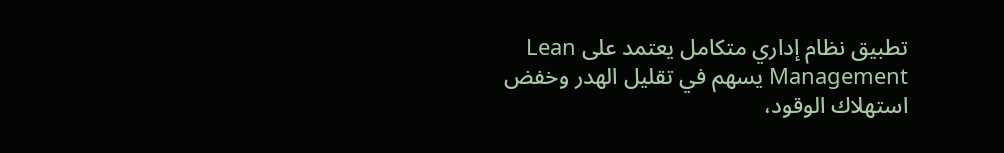تطبيق نظام إداري متكامل يعتمد على Lean Management يسهم في تقليل الهدر وخفض استهلاك الوقود،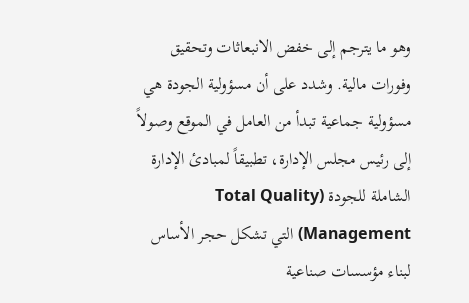وهو ما يترجم إلى خفض الانبعاثات وتحقيق وفورات مالية. وشدد على أن مسؤولية الجودة هي مسؤولية جماعية تبدأ من العامل في الموقع وصولاً إلى رئيس مجلس الإدارة، تطبيقاً لمبادئ الإدارة الشاملة للجودة (Total Quality Management) التي تشكل حجر الأساس لبناء مؤسسات صناعية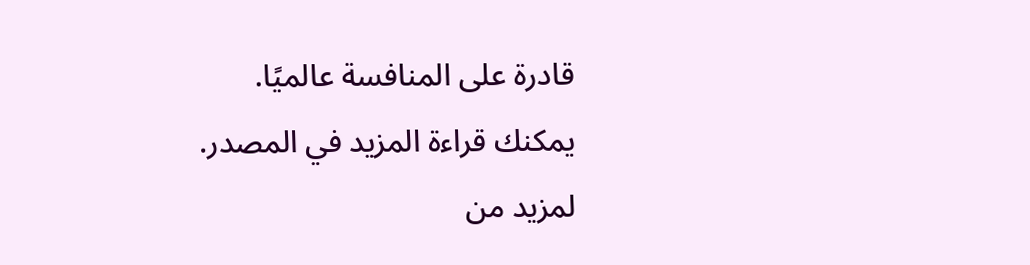قادرة على المنافسة عالميًا.
يمكنك قراءة المزيد في المصدر.
لمزيد من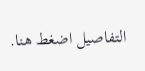التفاصيل اضغط هنا.